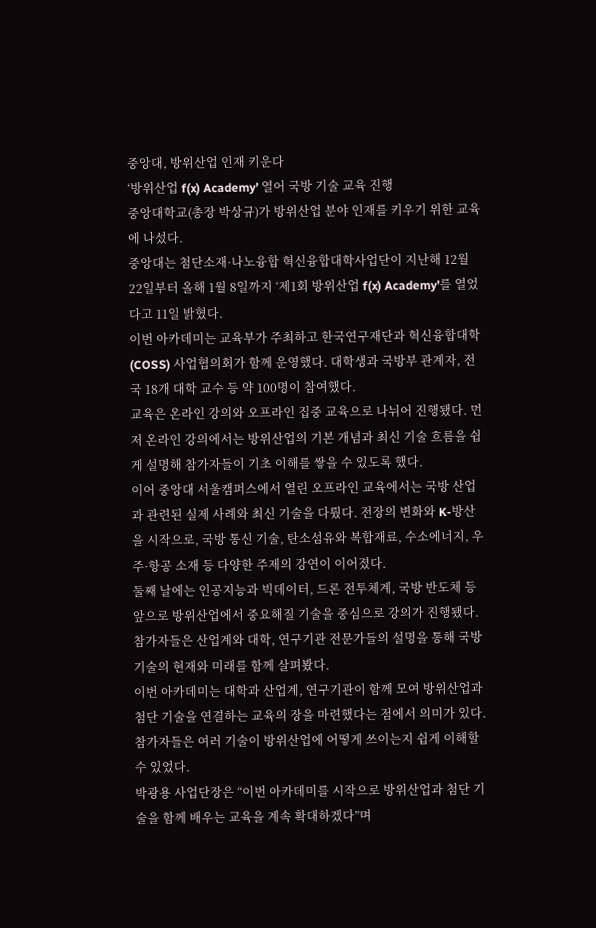중앙대, 방위산업 인재 키운다
‘방위산업 f(x) Academy’ 열어 국방 기술 교육 진행
중앙대학교(총장 박상규)가 방위산업 분야 인재를 키우기 위한 교육에 나섰다.
중앙대는 첨단소재·나노융합 혁신융합대학사업단이 지난해 12월 22일부터 올해 1월 8일까지 ‘제1회 방위산업 f(x) Academy’를 열었다고 11일 밝혔다.
이번 아카데미는 교육부가 주최하고 한국연구재단과 혁신융합대학(COSS) 사업협의회가 함께 운영했다. 대학생과 국방부 관계자, 전국 18개 대학 교수 등 약 100명이 참여했다.
교육은 온라인 강의와 오프라인 집중 교육으로 나뉘어 진행됐다. 먼저 온라인 강의에서는 방위산업의 기본 개념과 최신 기술 흐름을 쉽게 설명해 참가자들이 기초 이해를 쌓을 수 있도록 했다.
이어 중앙대 서울캠퍼스에서 열린 오프라인 교육에서는 국방 산업과 관련된 실제 사례와 최신 기술을 다뤘다. 전장의 변화와 K-방산을 시작으로, 국방 통신 기술, 탄소섬유와 복합재료, 수소에너지, 우주·항공 소재 등 다양한 주제의 강연이 이어졌다.
둘째 날에는 인공지능과 빅데이터, 드론 전투체계, 국방 반도체 등 앞으로 방위산업에서 중요해질 기술을 중심으로 강의가 진행됐다. 참가자들은 산업계와 대학, 연구기관 전문가들의 설명을 통해 국방 기술의 현재와 미래를 함께 살펴봤다.
이번 아카데미는 대학과 산업계, 연구기관이 함께 모여 방위산업과 첨단 기술을 연결하는 교육의 장을 마련했다는 점에서 의미가 있다. 참가자들은 여러 기술이 방위산업에 어떻게 쓰이는지 쉽게 이해할 수 있었다.
박광용 사업단장은 “이번 아카데미를 시작으로 방위산업과 첨단 기술을 함께 배우는 교육을 계속 확대하겠다”며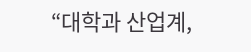“대학과 산업계,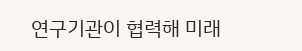연구기관이 협력해 미래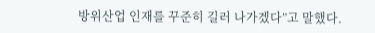방위산업 인재를 꾸준히 길러 나가겠다”고 말했다.